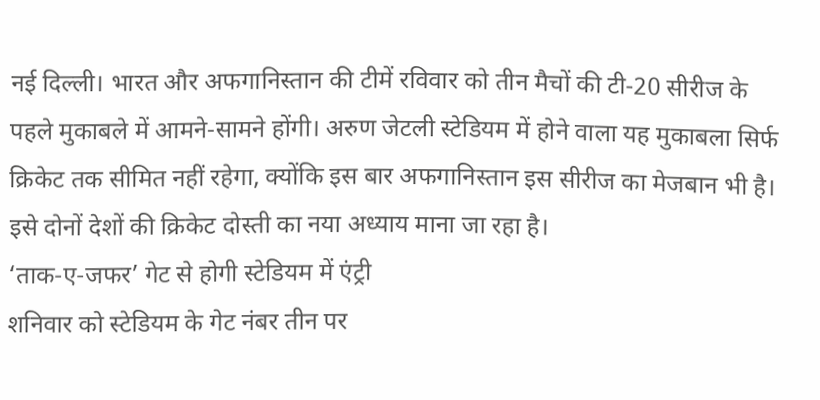नई दिल्ली। भारत और अफगानिस्तान की टीमें रविवार को तीन मैचों की टी-20 सीरीज के पहले मुकाबले में आमने-सामने होंगी। अरुण जेटली स्टेडियम में होने वाला यह मुकाबला सिर्फ क्रिकेट तक सीमित नहीं रहेगा, क्योंकि इस बार अफगानिस्तान इस सीरीज का मेजबान भी है। इसे दोनों देशों की क्रिकेट दोस्ती का नया अध्याय माना जा रहा है।
‘ताक-ए-जफर’ गेट से होगी स्टेडियम में एंट्री
शनिवार को स्टेडियम के गेट नंबर तीन पर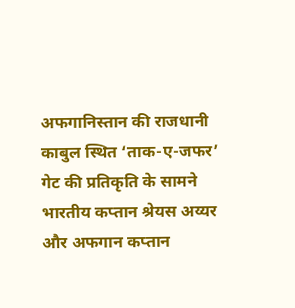अफगानिस्तान की राजधानी काबुल स्थित ‘ताक-ए-जफर’ गेट की प्रतिकृति के सामने भारतीय कप्तान श्रेयस अय्यर और अफगान कप्तान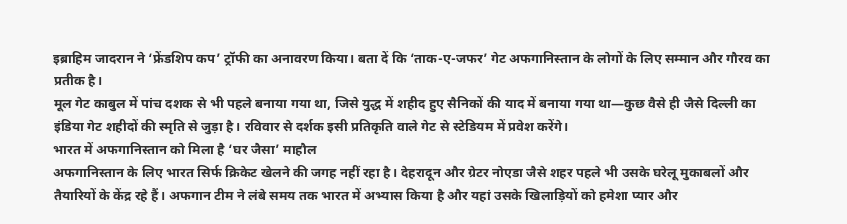इब्राहिम जादरान ने ‘फ्रेंडशिप कप’ ट्रॉफी का अनावरण किया। बता दें कि ‘ताक-ए-जफर’ गेट अफगानिस्तान के लोगों के लिए सम्मान और गौरव का प्रतीक है।
मूल गेट काबुल में पांच दशक से भी पहले बनाया गया था, जिसे युद्ध में शहीद हुए सैनिकों की याद में बनाया गया था—कुछ वैसे ही जैसे दिल्ली का इंडिया गेट शहीदों की स्मृति से जुड़ा है। रविवार से दर्शक इसी प्रतिकृति वाले गेट से स्टेडियम में प्रवेश करेंगे।
भारत में अफगानिस्तान को मिला है ‘घर जैसा’ माहौल
अफगानिस्तान के लिए भारत सिर्फ क्रिकेट खेलने की जगह नहीं रहा है। देहरादून और ग्रेटर नोएडा जैसे शहर पहले भी उसके घरेलू मुकाबलों और तैयारियों के केंद्र रहे हैं। अफगान टीम ने लंबे समय तक भारत में अभ्यास किया है और यहां उसके खिलाड़ियों को हमेशा प्यार और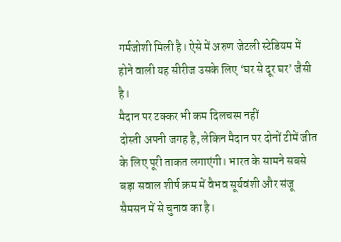गर्मजोशी मिली है। ऐसे में अरुण जेटली स्टेडियम में होने वाली यह सीरीज उसके लिए ‘घर से दूर घर’ जैसी है।
मैदान पर टक्कर भी कम दिलचस्प नहीं
दोस्ती अपनी जगह है, लेकिन मैदान पर दोनों टीमें जीत के लिए पूरी ताकत लगाएंगी। भारत के सामने सबसे बड़ा सवाल शीर्ष क्रम में वैभव सूर्यवंशी और संजू सैमसन में से चुनाव का है।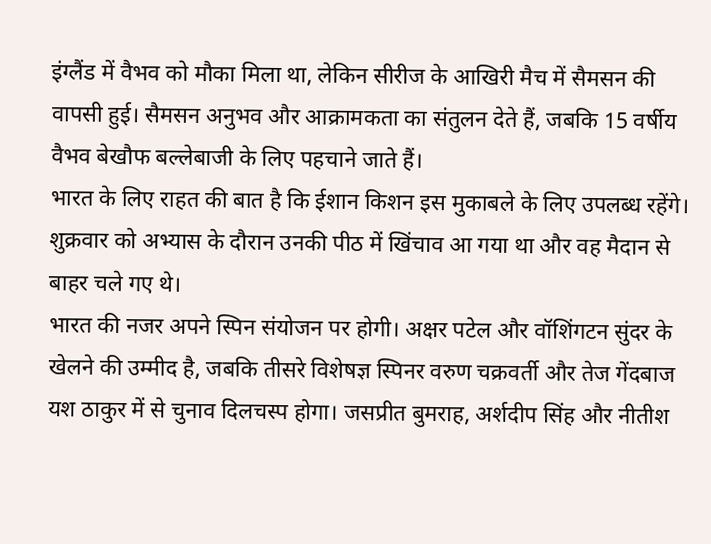इंग्लैंड में वैभव को मौका मिला था, लेकिन सीरीज के आखिरी मैच में सैमसन की वापसी हुई। सैमसन अनुभव और आक्रामकता का संतुलन देते हैं, जबकि 15 वर्षीय वैभव बेखौफ बल्लेबाजी के लिए पहचाने जाते हैं।
भारत के लिए राहत की बात है कि ईशान किशन इस मुकाबले के लिए उपलब्ध रहेंगे। शुक्रवार को अभ्यास के दौरान उनकी पीठ में खिंचाव आ गया था और वह मैदान से बाहर चले गए थे।
भारत की नजर अपने स्पिन संयोजन पर होगी। अक्षर पटेल और वॉशिंगटन सुंदर के खेलने की उम्मीद है, जबकि तीसरे विशेषज्ञ स्पिनर वरुण चक्रवर्ती और तेज गेंदबाज यश ठाकुर में से चुनाव दिलचस्प होगा। जसप्रीत बुमराह, अर्शदीप सिंह और नीतीश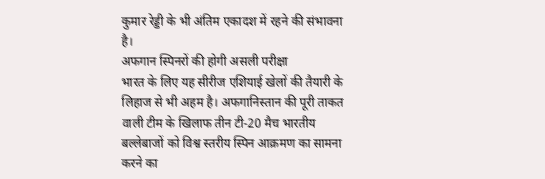कुमार रेड्डी के भी अंतिम एकादश में रहने की संभावना है।
अफगान स्पिनरों की होगी असली परीक्षा
भारत के लिए यह सीरीज एशियाई खेलों की तैयारी के लिहाज से भी अहम है। अफगानिस्तान की पूरी ताकत वाली टीम के खिलाफ तीन टी-20 मैच भारतीय बल्लेबाजों को विश्व स्तरीय स्पिन आक्रमण का सामना करने का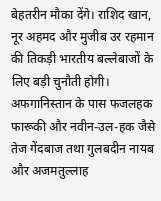बेहतरीन मौका देंगे। राशिद खान, नूर अहमद और मुजीब उर रहमान की तिकड़ी भारतीय बल्लेबाजों के लिए बड़ी चुनौती होगी। अफगानिस्तान के पास फजलहक फारूकी और नवीन-उल-हक जैसे तेज गेंदबाज तथा गुलबदीन नायब और अजमतुल्लाह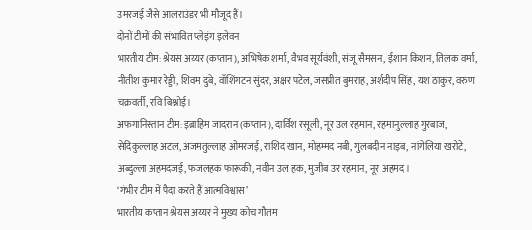उमरजई जैसे आलराउंडर भी मौजूद हैं।
दोनों टीमों की संभावित प्लेइंग इलेवन
भारतीय टीम: श्रेयस अय्यर (कप्तान), अभिषेक शर्मा, वैभव सूर्यवंशी, संजू सैमसन, ईशान किशन, तिलक वर्मा, नीतीश कुमार रेड्डी, शिवम दुबे, वॉशिंगटन सुंदर, अक्षर पटेल, जसप्रीत बुमराह, अर्शदीप सिंह, यश ठाकुर, वरुण चक्रवर्ती, रवि बिश्नोई।
अफगानिस्तान टीम: इब्राहिम जादरान (कप्तान), दार्विश रसूली, नूर उल रहमान, रहमानुल्लाह गुरबाज, सेदिकुल्लाह अटल, अजमतुल्लाह ओमरजई, राशिद खान, मोहम्मद नबी, गुलबदीन नाइब, नांगेलिया खरोटे, अब्दुल्ला अहमदजई, फजलहक फारूकी, नवीन उल हक, मुजीब उर रहमान, नूर अहमद।
‘गंभीर टीम में पैदा करते हैं आत्मविश्वास’
भारतीय कप्तान श्रेयस अय्यर ने मुख्य कोच गौतम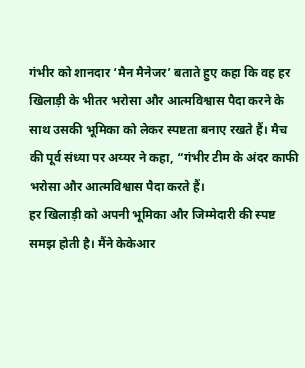गंभीर को शानदार ‘मैन मैनेजर’ बताते हुए कहा कि वह हर खिलाड़ी के भीतर भरोसा और आत्मविश्वास पैदा करने के साथ उसकी भूमिका को लेकर स्पष्टता बनाए रखते हैं। मैच की पूर्व संध्या पर अय्यर ने कहा, “गंभीर टीम के अंदर काफी भरोसा और आत्मविश्वास पैदा करते हैं।
हर खिलाड़ी को अपनी भूमिका और जिम्मेदारी की स्पष्ट समझ होती है। मैंने केकेआर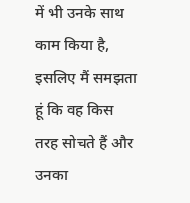में भी उनके साथ काम किया है, इसलिए मैं समझता हूं कि वह किस तरह सोचते हैं और उनका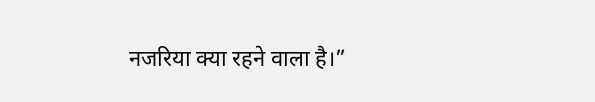नजरिया क्या रहने वाला है।”